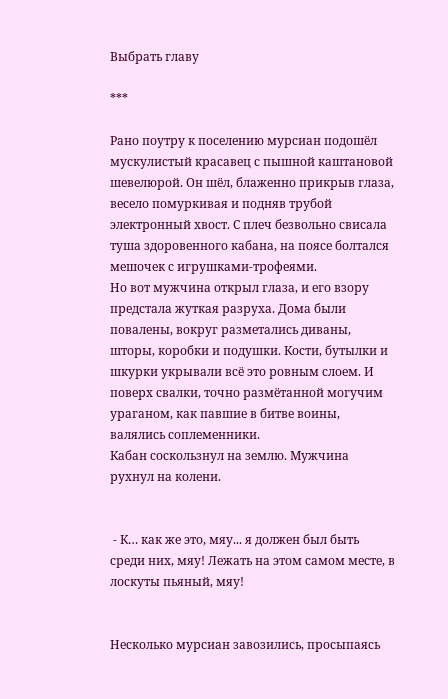Выбрать главу

***

Рано поутру к поселению мурсиан подошёл мускулистый красавец с пышной каштановой шевелюрой. Он шёл, блаженно прикрыв глаза, весело помуркивая и подняв трубой электронный хвост. С плеч безвольно свисала туша здоровенного кабана, на поясе болтался мешочек с игрушками-трофеями.
Но вот мужчина открыл глаза, и его взору предстала жуткая разруха. Дома были  повалены, вокруг разметались диваны, шторы, коробки и подушки. Кости, бутылки и шкурки укрывали всё это ровным слоем. И поверх свалки, точно размётанной могучим ураганом, как павшие в битве воины, валялись соплеменники.
Кабан соскользнул на землю. Мужчина рухнул на колени.


 - К… как же это, мяу... я должен был быть среди них, мяу! Лежать на этом самом месте, в лоскуты пьяный, мяу!


Несколько мурсиан завозились, просыпаясь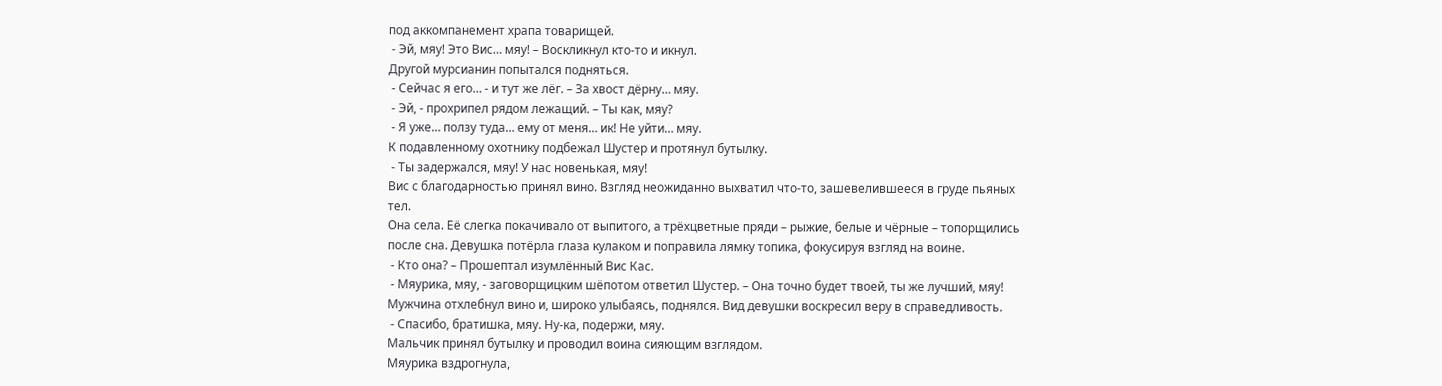под аккомпанемент храпа товарищей.
 - Эй, мяу! Это Вис… мяу! – Воскликнул кто-то и икнул.
Другой мурсианин попытался подняться.
 - Сейчас я его… - и тут же лёг. – За хвост дёрну… мяу.
 - Эй, - прохрипел рядом лежащий. – Ты как, мяу?
 - Я уже… ползу туда… ему от меня… ик! Не уйти… мяу.
К подавленному охотнику подбежал Шустер и протянул бутылку.
 - Ты задержался, мяу! У нас новенькая, мяу!
Вис с благодарностью принял вино. Взгляд неожиданно выхватил что-то, зашевелившееся в груде пьяных тел.
Она села. Её слегка покачивало от выпитого, а трёхцветные пряди – рыжие, белые и чёрные – топорщились после сна. Девушка потёрла глаза кулаком и поправила лямку топика, фокусируя взгляд на воине.
 - Кто она? – Прошептал изумлённый Вис Кас.
 - Мяурика, мяу, - заговорщицким шёпотом ответил Шустер. – Она точно будет твоей, ты же лучший, мяу!
Мужчина отхлебнул вино и, широко улыбаясь, поднялся. Вид девушки воскресил веру в справедливость.
 - Спасибо, братишка, мяу. Ну-ка, подержи, мяу.
Мальчик принял бутылку и проводил воина сияющим взглядом.
Мяурика вздрогнула,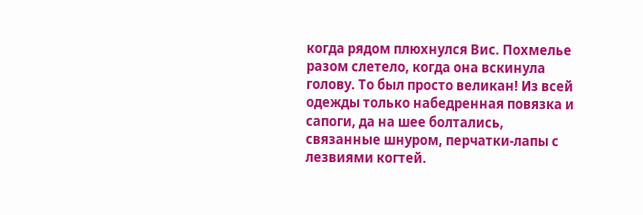когда рядом плюхнулся Вис. Похмелье разом слетело, когда она вскинула голову. То был просто великан! Из всей одежды только набедренная повязка и сапоги, да на шее болтались, связанные шнуром, перчатки-лапы с лезвиями когтей.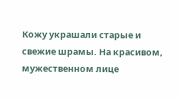Кожу украшали старые и свежие шрамы. На красивом, мужественном лице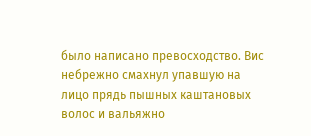было написано превосходство. Вис небрежно смахнул упавшую на лицо прядь пышных каштановых волос и вальяжно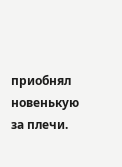приобнял новенькую за плечи.